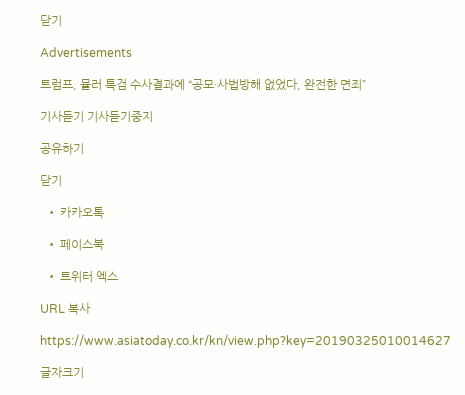닫기

Advertisements

트럼프, 뮬러 특검 수사결과에 “공모·사법방해 없었다, 완전한 면죄”

기사듣기 기사듣기중지

공유하기

닫기

  • 카카오톡

  • 페이스북

  • 트위터 엑스

URL 복사

https://www.asiatoday.co.kr/kn/view.php?key=20190325010014627

글자크기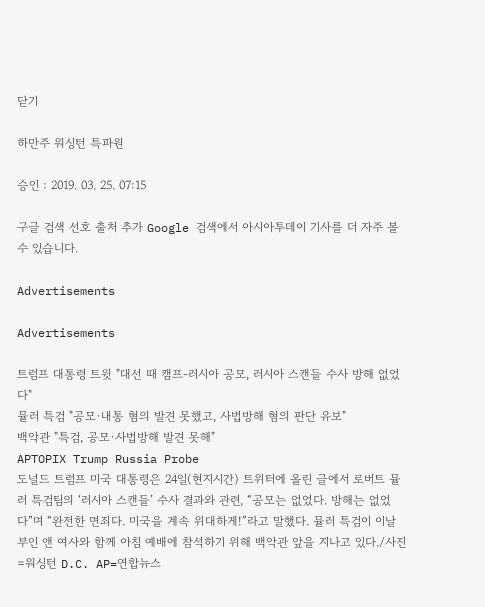닫기

하만주 워싱턴 특파원

승인 : 2019. 03. 25. 07:15

구글 검색 선호 출처 추가 Google 검색에서 아시아투데이 기사를 더 자주 볼 수 있습니다.

Advertisements

Advertisements

트럼프 대통령 트윗 "대선 때 캠프-러시아 공모, 러시아 스캔들 수사 방해 없었다"
뮬러 특검 "공모·내통 혐의 발견 못했고, 사법방해 혐의 판단 유보"
백악관 "특검, 공모·사법방해 발견 못해"
APTOPIX Trump Russia Probe
도널드 트럼프 미국 대통령은 24일(현지시간) 트위터에 올린 글에서 로버트 뮬러 특검팀의 ‘러시아 스캔들’ 수사 결과와 관련, “공모는 없었다. 방해는 없었다”며 “완전한 면죄다. 미국을 계속 위대하게!”라고 말했다. 뮬러 특검이 이날 부인 앤 여사와 함께 아침 예배에 참석하기 위해 백악관 앞을 지나고 있다./사진=워싱턴 D.C. AP=연합뉴스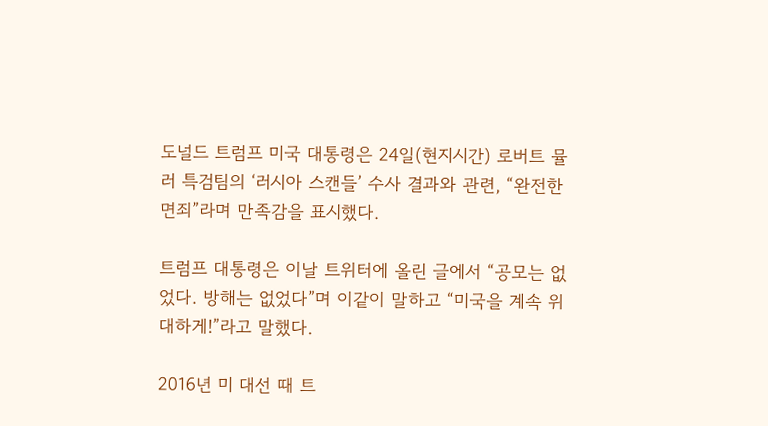도널드 트럼프 미국 대통령은 24일(현지시간) 로버트 뮬러 특검팀의 ‘러시아 스캔들’ 수사 결과와 관련, “완전한 면죄”라며 만족감을 표시했다.

트럼프 대통령은 이날 트위터에 올린 글에서 “공모는 없었다. 방해는 없었다”며 이같이 말하고 “미국을 계속 위대하게!”라고 말했다.

2016년 미 대선 때 트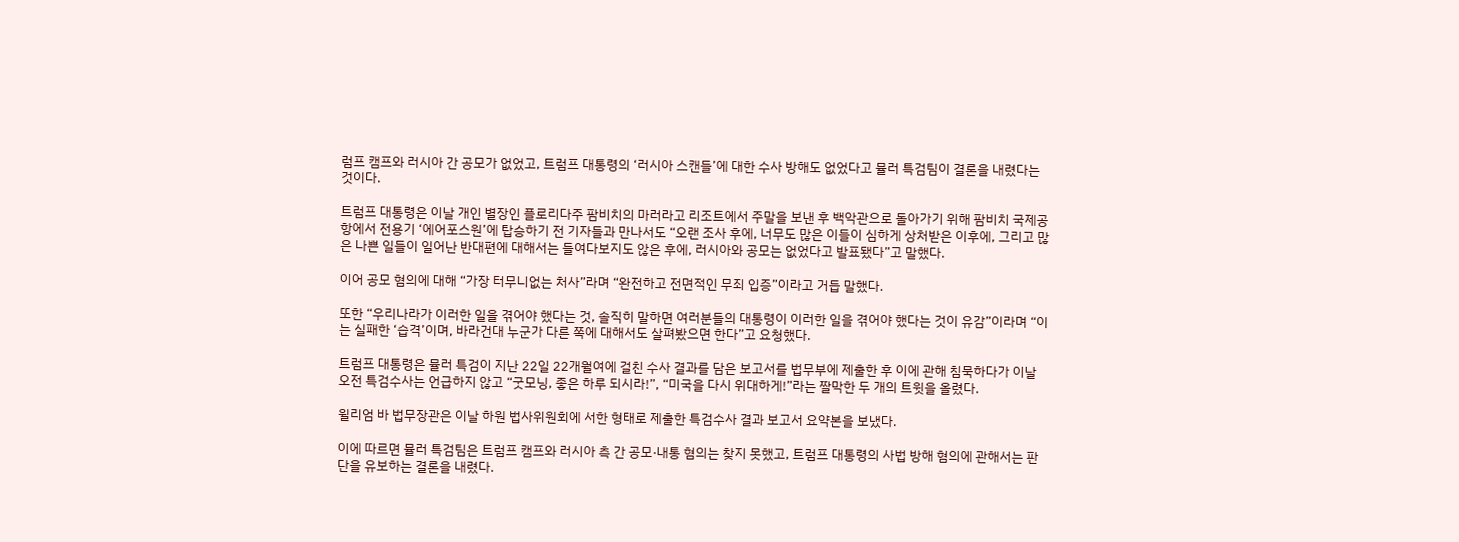럼프 캠프와 러시아 간 공모가 없었고, 트럼프 대통령의 ‘러시아 스캔들’에 대한 수사 방해도 없었다고 뮬러 특검팀이 결론을 내렸다는 것이다.

트럼프 대통령은 이날 개인 별장인 플로리다주 팜비치의 마러라고 리조트에서 주말을 보낸 후 백악관으로 돌아가기 위해 팜비치 국제공항에서 전용기 ‘에어포스원’에 탑승하기 전 기자들과 만나서도 “오랜 조사 후에, 너무도 많은 이들이 심하게 상처받은 이후에, 그리고 많은 나쁜 일들이 일어난 반대편에 대해서는 들여다보지도 않은 후에, 러시아와 공모는 없었다고 발표됐다”고 말했다.

이어 공모 혐의에 대해 “가장 터무니없는 처사”라며 “완전하고 전면적인 무죄 입증”이라고 거듭 말했다.

또한 “우리나라가 이러한 일을 겪어야 했다는 것, 솔직히 말하면 여러분들의 대통령이 이러한 일을 겪어야 했다는 것이 유감”이라며 “이는 실패한 ‘습격’이며, 바라건대 누군가 다른 쪽에 대해서도 살펴봤으면 한다”고 요청했다.

트럼프 대통령은 뮬러 특검이 지난 22일 22개월여에 걸친 수사 결과를 담은 보고서를 법무부에 제출한 후 이에 관해 침묵하다가 이날 오전 특검수사는 언급하지 않고 “굿모닝, 좋은 하루 되시라!”, “미국을 다시 위대하게!”라는 짤막한 두 개의 트윗을 올렸다.

윌리엄 바 법무장관은 이날 하원 법사위원회에 서한 형태로 제출한 특검수사 결과 보고서 요약본을 보냈다.

이에 따르면 뮬러 특검팀은 트럼프 캠프와 러시아 측 간 공모·내통 혐의는 찾지 못했고, 트럼프 대통령의 사법 방해 혐의에 관해서는 판단을 유보하는 결론을 내렸다.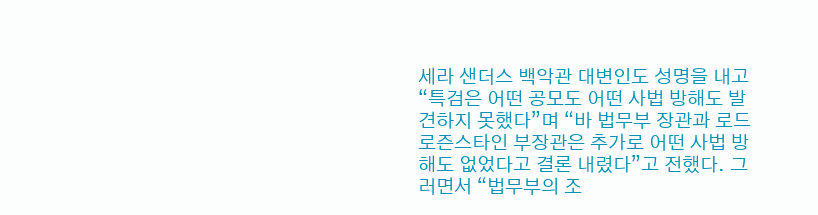세라 샌더스 백악관 대변인도 성명을 내고 “특검은 어떤 공모도 어떤 사법 방해도 발견하지 못했다”며 “바 법무부 장관과 로드 로즌스타인 부장관은 추가로 어떤 사법 방해도 없었다고 결론 내렸다”고 전했다. 그러면서 “법무부의 조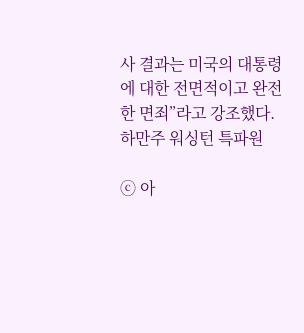사 결과는 미국의 대통령에 대한 전면적이고 완전한 면죄”라고 강조했다.
하만주 워싱턴 특파원

ⓒ 아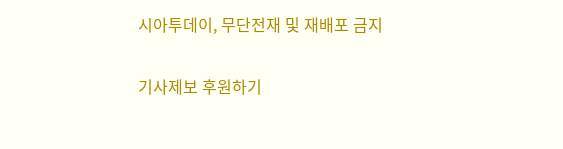시아투데이, 무단전재 및 재배포 금지

기사제보 후원하기